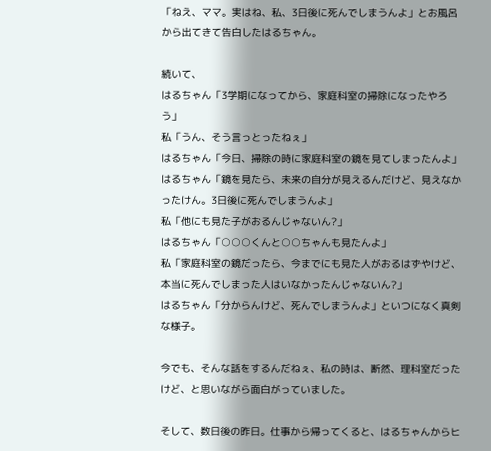「ねえ、ママ。実はね、私、3日後に死んでしまうんよ」とお風呂から出てきて告白したはるちゃん。

続いて、
はるちゃん「3学期になってから、家庭科室の掃除になったやろう」
私「うん、そう言っとったねぇ」
はるちゃん「今日、掃除の時に家庭科室の鏡を見てしまったんよ」
はるちゃん「鏡を見たら、未来の自分が見えるんだけど、見えなかったけん。3日後に死んでしまうんよ」
私「他にも見た子がおるんじゃないん?」
はるちゃん「○○○くんと○○ちゃんも見たんよ」
私「家庭科室の鏡だったら、今までにも見た人がおるはずやけど、本当に死んでしまった人はいなかったんじゃないん?」
はるちゃん「分からんけど、死んでしまうんよ」といつになく真剣な様子。

今でも、そんな話をするんだねぇ、私の時は、断然、理科室だったけど、と思いながら面白がっていました。

そして、数日後の昨日。仕事から帰ってくると、はるちゃんからヒ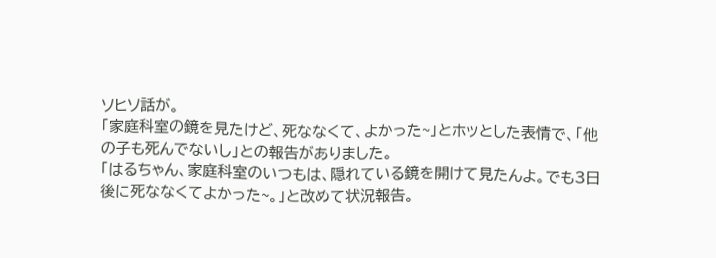ソヒソ話が。
「家庭科室の鏡を見たけど、死ななくて、よかった~」とホッとした表情で、「他の子も死んでないし」との報告がありました。
「はるちゃん、家庭科室のいつもは、隠れている鏡を開けて見たんよ。でも3日後に死ななくてよかった~。」と改めて状況報告。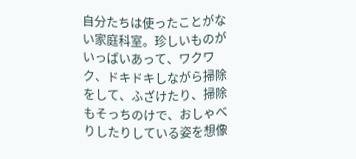自分たちは使ったことがない家庭科室。珍しいものがいっぱいあって、ワクワク、ドキドキしながら掃除をして、ふざけたり、掃除もそっちのけで、おしゃべりしたりしている姿を想像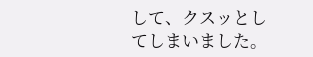して、クスッとしてしまいました。